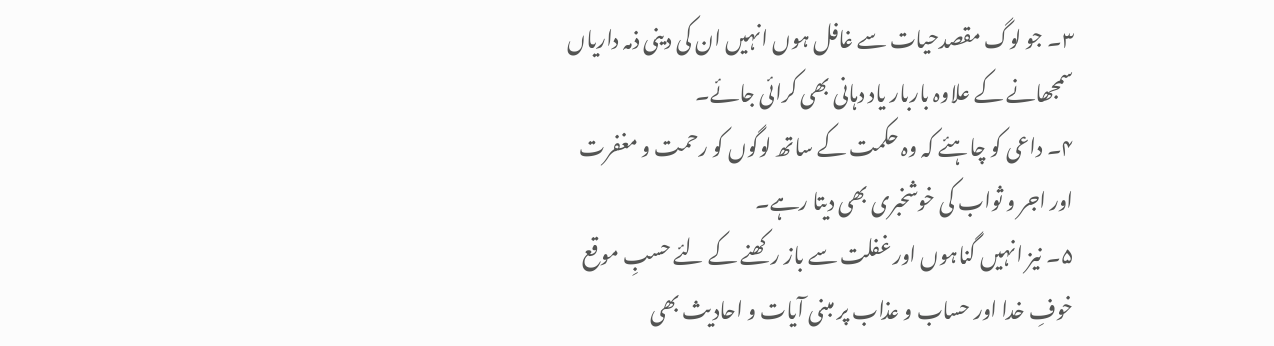۳۔ جو لوگ مقصدحیات سے غافل ہوں انہیں ان کی دینی ذمہ داریاں سمجھانے کے علاوہ باربار یاد دہانی بھی کرائی جائے۔
۴۔ داعی کو چاہئے کہ وہ حکمت کے ساتھ لوگوں کو رحمت و مغفرت اور اجر و ثواب کی خوشخبری بھی دیتا رہے۔
۵۔ نیز انہیں گناہوں اور غفلت سے باز رکھنے کے لئے حسبِ موقع خوفِ خدا اور حساب و عذاب پر مبنی آیات و احادیث بھی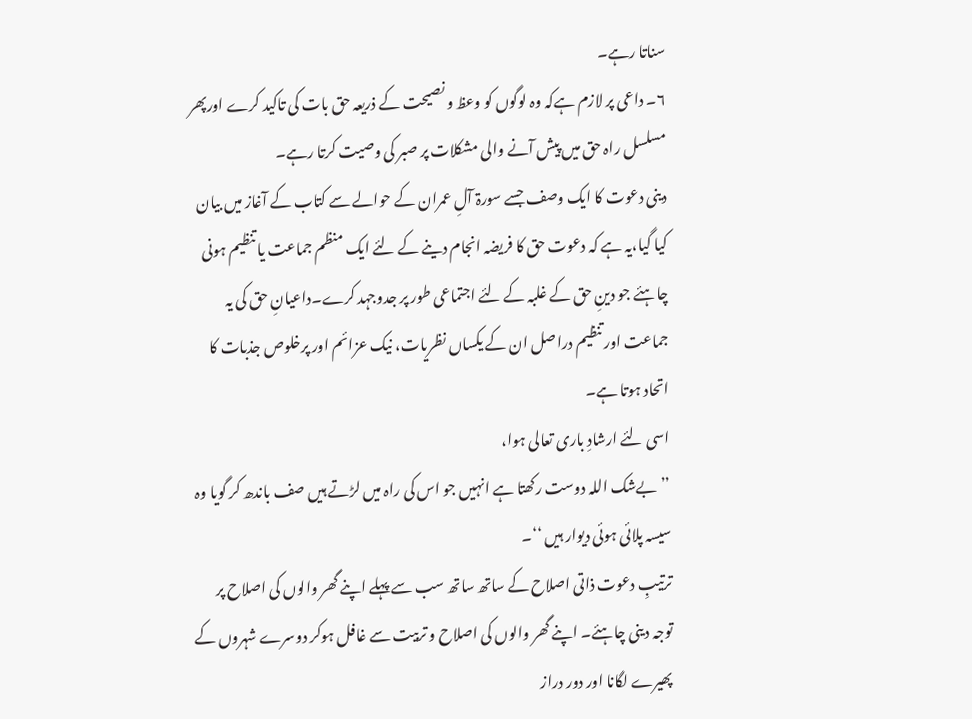سناتا رہے۔
۶۔ داعی پر لازم ہےکہ وہ لوگوں کو وعظ و نصیحت کے ذریعہ حق بات کی تاکید کرے اورپھر مسلسل راہ حق میں پیش آنے والی مشکلات پر صبر کی وصیت کرتا رہے۔
دینی دعوت کا ایک وصف جسے سورۃ آلِ عمران کے حوالے سے کتاب کے آغاز میں بیان کیا گیا،یہ ہے کہ دعوت حق کا فریضہ انجام دینے کے لئے ایک منظم جماعت یا تنظیم ہونی چاہئے جو دینِ حق کے غلبہ کے لئے اجتماعی طور پر جدوجہد کرے۔داعیانِ حق کی یہ جماعت اور تنظیم دراصل ان کے یکساں نظریات، نیک عزائم اور پرخلوص جذبات کا اتحاد ہوتا ہے۔
اسی لئے ارشادِ باری تعالی ہوا،
’’ بےشک اللہ دوست رکھتا ہے انہیں جو اس کی راہ میں لڑتے ہیں صف باندھ کر گویا وہ سیسہ پلائی ہوئی دیوار ہیں ‘‘۔
ترتیبِ دعوت ذاتی اصلاح کے ساتھ ساتھ سب سے پہلے اپنے گھر والوں کی اصلاح پر توجہ دینی چاہئے۔ اپنے گھر والوں کی اصلاح و تربیت سے غافل ہوکر دوسرے شہروں کے پھیرے لگانا اور دور دراز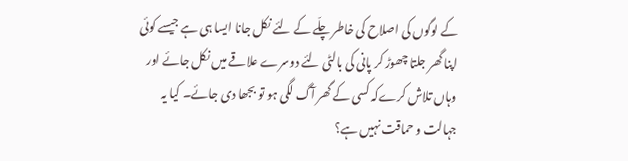کے لوگوں کی اصلاح کی خاطر چلّے کے لئے نکل جانا ایسا ہی ہے جیسے کوئی اپنا گھر جلتا چھوڑ کر پانی کی بالٹی لئے دوسرے علاقے میں نکل جائے اور وہاں تلاش کرےکہ کسی کے گھر آگ لگی ہو تو بجھا دی جائے۔ کیا یہ جہالت و حماقت نہیں ہے؟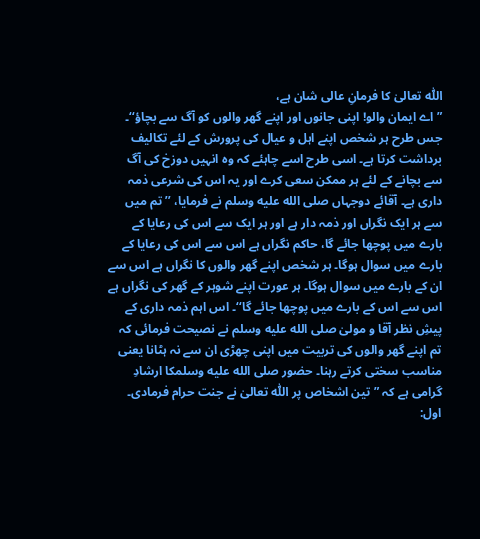اللّٰہ تعالیٰ کا فرمانِ عالی شان ہے،
”اے ایمان والو! اپنی جانوں اور اپنے گھر والوں کو آگ سے بچاؤ‘‘۔
جس طرح ہر شخص اپنے اہل و عیال کی پرورش کے لئے تکالیف برداشت کرتا ہے۔ اسی طرح اسے چاہئے کہ وہ انہیں دوزخ کی آگ سے بچانے کے لئے ہر ممکن سعی کرے اور یہ اس کی شرعی ذمہ داری ہے۔ آقائے دوجہاں صلى الله عليه وسلم نے فرمایا، ’’تم میں سے ہر ایک نگراں اور ذمہ دار ہے اور ہر ایک سے اس کی رعایا کے بارے میں پوچھا جائے گا، حاکم نگراں ہے اس سے اس کی رعایا کے بارے میں سوال ہوگا۔ ہر شخص اپنے گھر والوں کا نگراں ہے اس سے ان کے بارے میں سوال ہوگا۔ ہر عورت اپنے شوہر کے گھر کی نگراں ہے اس سے اس کے بارے میں پوچھا جائے گا‘‘۔ اس اہم ذمہ داری کے پیشِ نظر آقا و مولیٰ صلى الله عليه وسلم نے نصیحت فرمائی کہ تم اپنے گھر والوں کی تربیت میں اپنی چھڑی ان سے نہ ہٹانا یعنی مناسب سختی کرتے رہنا۔ حضور صلى الله عليه وسلمکا ارشادِ گرامی ہے کہ ”تین اشخاص پر اللّٰہ تعالیٰ نے جنت حرام فرمادی۔
اول: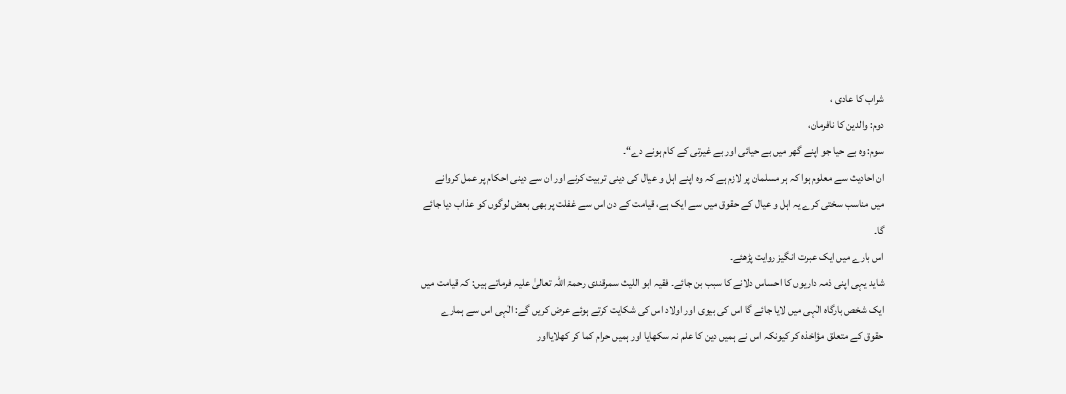شراب کا عادی ،
دوم: والدین کا نافرمان،
سوم: وہ بے حیا جو اپنے گھر میں بے حیائی اور بے غیرتی کے کام ہونے دے“۔
ان احادیث سے معلوم ہوا کہ ہر مسلمان پر لازم ہے کہ وہ اپنے اہل و عیال کی دینی تربیت کرنے اور ان سے دینی احکام پر عمل کروانے میں مناسب سختی کرے یہ اہل و عیال کے حقوق میں سے ایک ہے، قیامت کے دن اس سے غفلت پر بھی بعض لوگوں کو عذاب دیا جائے گا۔
اس بارے میں ایک عبرت انگیز روایت پڑھئے۔
شاید یہی اپنی ذمہ داریوں کا احساس دلانے کا سبب بن جائے۔ فقیہ ابو اللیث سمرقندی رحمۃ اللہ تعالیٰ علیہ فرماتے ہیں: کہ قیامت میں ایک شخص بارگاہ الٰہی میں لایا جائے گا اس کی بیوی اور اولاد اس کی شکایت کرتے ہوئے عرض کریں گے: الٰہی اس سے ہمارے حقوق کے متعلق مؤاخذہ کر کیونکہ اس نے ہمیں دین کا علم نہ سکھایا اور ہمیں حرام کما کر کھلایااور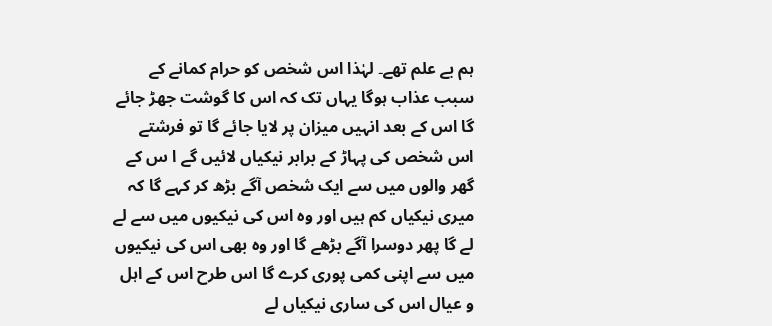ہم بے علم تھے۔ لہٰذا اس شخص کو حرام کمانے کے سبب عذاب ہوگا یہاں تک کہ اس کا گوشت جھڑ جائے گا اس کے بعد انہیں میزان پر لایا جائے گا تو فرشتے اس شخص کی پہاڑ کے برابر نیکیاں لائیں گے ا س کے گھر والوں میں سے ایک شخص آگے بڑھ کر کہے گا کہ میری نیکیاں کم ہیں اور وہ اس کی نیکیوں میں سے لے لے گا پھر دوسرا آگے بڑھے گا اور وہ بھی اس کی نیکیوں میں سے اپنی کمی پوری کرے گا اس طرح اس کے اہل و عیال اس کی ساری نیکیاں لے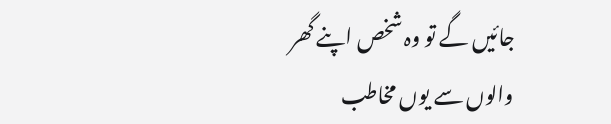جائیں گے تو وہ شخص اپنے گھر والوں سے یوں مخاطب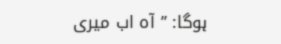ہوگا: ’’آہ اب میری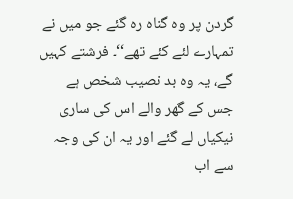گردن پر وہ گناہ رہ گئے جو میں نے تمہارے لئے کئے تھے‘‘۔ فرشتے کہیں گے، یہ وہ بد نصیب شخص ہے جس کے گھر والے اس کی ساری نیکیاں لے گئے اور یہ ان کی وجہ سے اب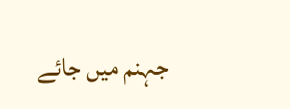جہنم میں جائے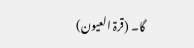گا۔ (قرۃ العیون)